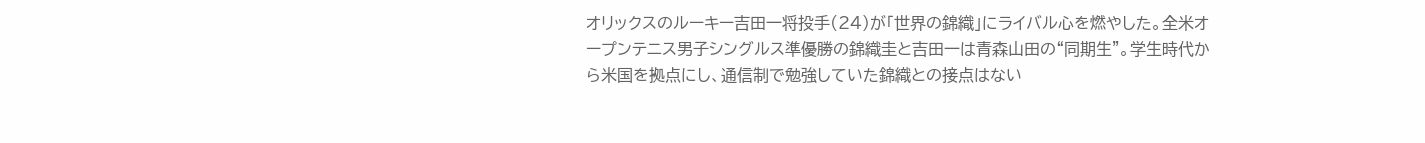オリックスのルーキー吉田一将投手(24)が「世界の錦織」にライバル心を燃やした。全米オープンテニス男子シングルス準優勝の錦織圭と吉田一は青森山田の“同期生”。学生時代から米国を拠点にし、通信制で勉強していた錦織との接点はない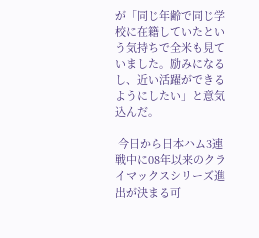が「同じ年齢で同じ学校に在籍していたという気持ちで全米も見ていました。励みになるし、近い活躍ができるようにしたい」と意気込んだ。

 今日から日本ハム3連戦中に08年以来のクライマックスシリーズ進出が決まる可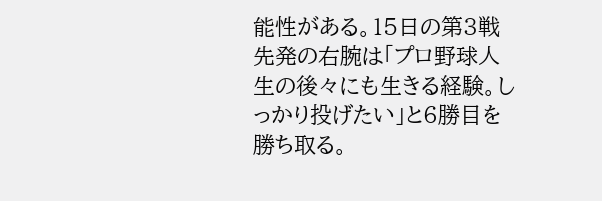能性がある。15日の第3戦先発の右腕は「プロ野球人生の後々にも生きる経験。しっかり投げたい」と6勝目を勝ち取る。